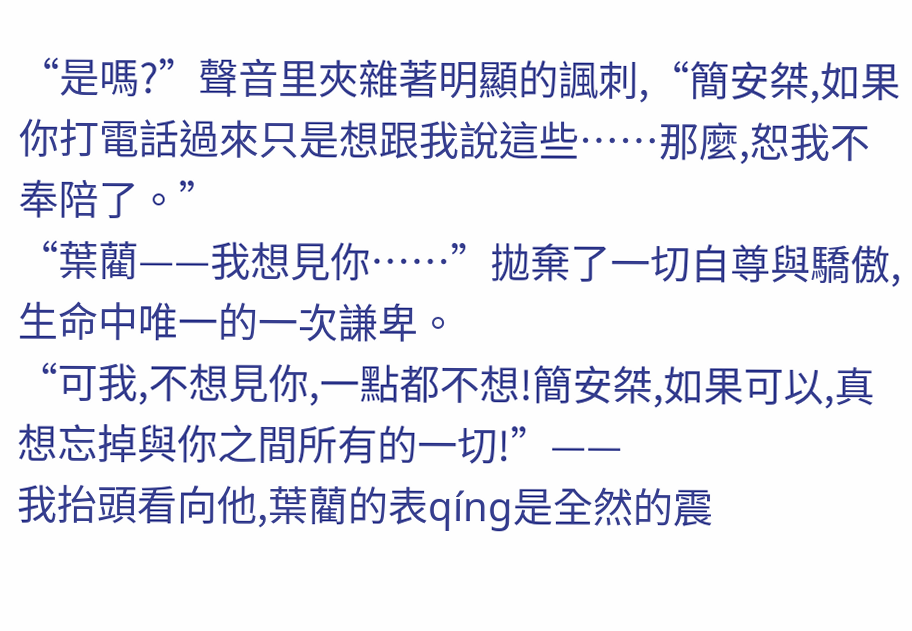“是嗎?”聲音里夾雜著明顯的諷刺,“簡安桀,如果你打電話過來只是想跟我說這些……那麼,恕我不奉陪了。”
“葉藺——我想見你……”拋棄了一切自尊與驕傲,生命中唯一的一次謙卑。
“可我,不想見你,一點都不想!簡安桀,如果可以,真想忘掉與你之間所有的一切!”——
我抬頭看向他,葉藺的表qíng是全然的震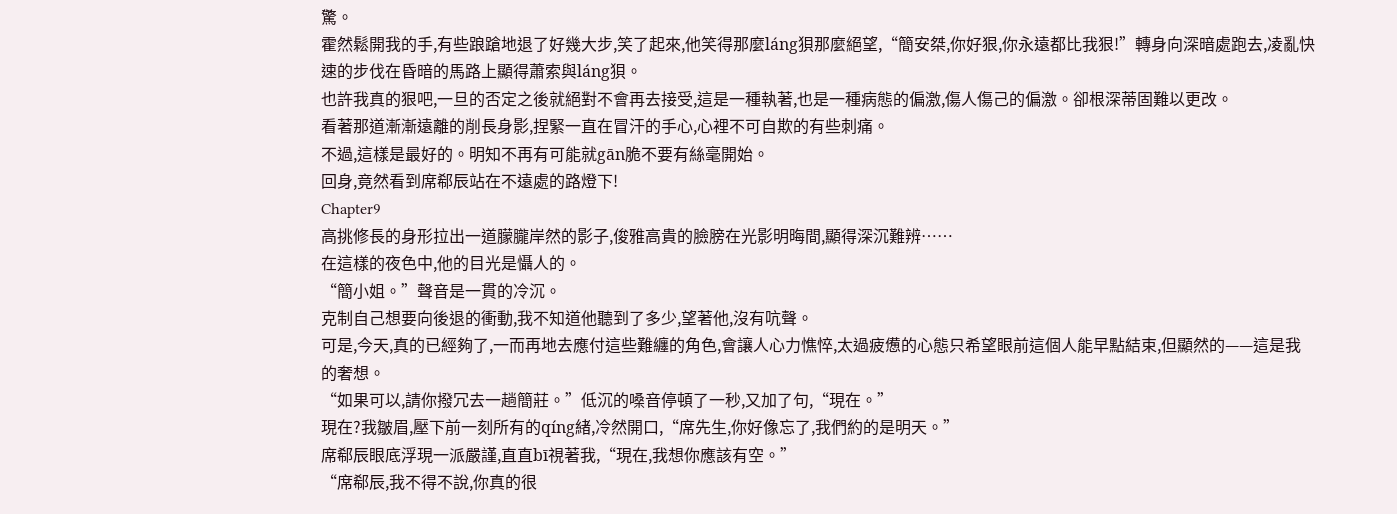驚。
霍然鬆開我的手,有些踉蹌地退了好幾大步,笑了起來,他笑得那麼láng狽那麼絕望,“簡安桀,你好狠,你永遠都比我狠!”轉身向深暗處跑去,凌亂快速的步伐在昏暗的馬路上顯得蕭索與láng狽。
也許我真的狠吧,一旦的否定之後就絕對不會再去接受,這是一種執著,也是一種病態的偏激,傷人傷己的偏激。卻根深蒂固難以更改。
看著那道漸漸遠離的削長身影,捏緊一直在冒汗的手心,心裡不可自欺的有些刺痛。
不過,這樣是最好的。明知不再有可能就gān脆不要有絲毫開始。
回身,竟然看到席郗辰站在不遠處的路燈下!
Chapter9
高挑修長的身形拉出一道朦朧岸然的影子,俊雅高貴的臉膀在光影明晦間,顯得深沉難辨……
在這樣的夜色中,他的目光是懾人的。
“簡小姐。”聲音是一貫的冷沉。
克制自己想要向後退的衝動,我不知道他聽到了多少,望著他,沒有吭聲。
可是,今天,真的已經夠了,一而再地去應付這些難纏的角色,會讓人心力憔悴,太過疲憊的心態只希望眼前這個人能早點結束,但顯然的——這是我的奢想。
“如果可以,請你撥冗去一趟簡莊。”低沉的嗓音停頓了一秒,又加了句,“現在。”
現在?我皺眉,壓下前一刻所有的qíng緒,冷然開口,“席先生,你好像忘了,我們約的是明天。”
席郗辰眼底浮現一派嚴謹,直直bī視著我,“現在,我想你應該有空。”
“席郗辰,我不得不說,你真的很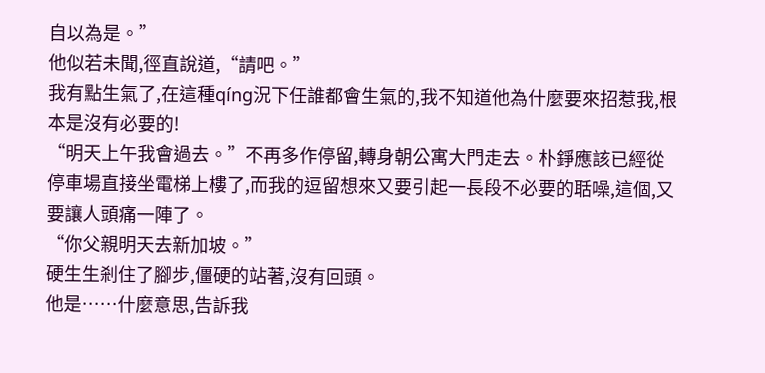自以為是。”
他似若未聞,徑直說道,“請吧。”
我有點生氣了,在這種qíng況下任誰都會生氣的,我不知道他為什麼要來招惹我,根本是沒有必要的!
“明天上午我會過去。”不再多作停留,轉身朝公寓大門走去。朴錚應該已經從停車場直接坐電梯上樓了,而我的逗留想來又要引起一長段不必要的聒噪,這個,又要讓人頭痛一陣了。
“你父親明天去新加坡。”
硬生生剎住了腳步,僵硬的站著,沒有回頭。
他是……什麼意思,告訴我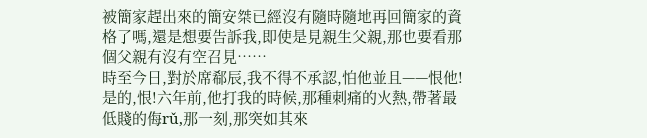被簡家趕出來的簡安桀已經沒有隨時隨地再回簡家的資格了嗎,還是想要告訴我,即使是見親生父親,那也要看那個父親有沒有空召見……
時至今日,對於席郗辰,我不得不承認,怕他並且——恨他!是的,恨!六年前,他打我的時候,那種刺痛的火熱,帶著最低賤的侮rǔ,那一刻,那突如其來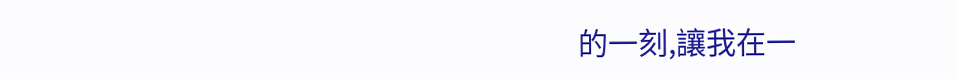的一刻,讓我在一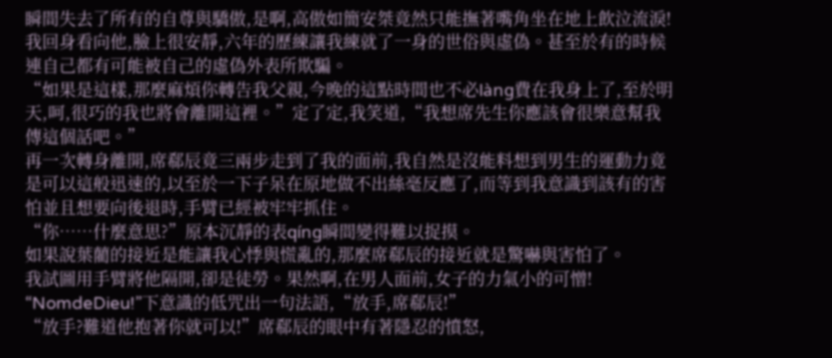瞬間失去了所有的自尊與驕傲,是啊,高傲如簡安桀竟然只能撫著嘴角坐在地上飲泣流淚!
我回身看向他,臉上很安靜,六年的歷練讓我練就了一身的世俗與虛偽。甚至於有的時候連自己都有可能被自己的虛偽外表所欺騙。
“如果是這樣,那麼麻煩你轉告我父親,今晚的這點時間也不必làng費在我身上了,至於明天,呵,很巧的我也將會離開這裡。”定了定,我笑道,“我想席先生你應該會很樂意幫我傳這個話吧。”
再一次轉身離開,席郗辰竟三兩步走到了我的面前,我自然是沒能料想到男生的運動力竟是可以這般迅速的,以至於一下子呆在原地做不出絲毫反應了,而等到我意識到該有的害怕並且想要向後退時,手臂已經被牢牢抓住。
“你……什麼意思?”原本沉靜的表qíng瞬間變得難以捉摸。
如果說葉藺的接近是能讓我心悸與慌亂的,那麼席郗辰的接近就是驚嚇與害怕了。
我試圖用手臂將他隔開,卻是徒勞。果然啊,在男人面前,女子的力氣小的可憎!
“NomdeDieu!”下意識的低咒出一句法語,“放手,席郗辰!”
“放手?難道他抱著你就可以!”席郗辰的眼中有著隱忍的憤怒,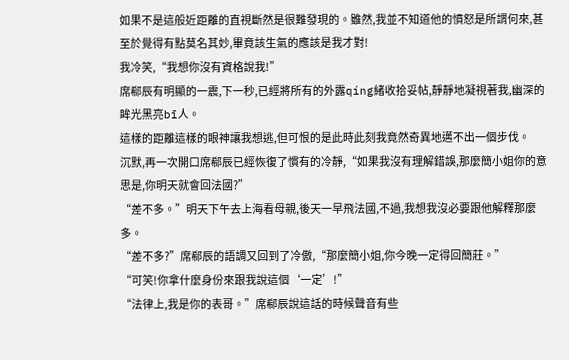如果不是這般近距離的直視斷然是很難發現的。雖然,我並不知道他的憤怒是所謂何來,甚至於覺得有點莫名其妙,畢竟該生氣的應該是我才對!
我冷笑,“我想你沒有資格說我!”
席郗辰有明顯的一震,下一秒,已經將所有的外露qíng緒收拾妥帖,靜靜地凝視著我,幽深的眸光黑亮bī人。
這樣的距離這樣的眼神讓我想逃,但可恨的是此時此刻我竟然奇異地邁不出一個步伐。
沉默,再一次開口席郗辰已經恢復了慣有的冷靜,“如果我沒有理解錯誤,那麼簡小姐你的意思是,你明天就會回法國?”
“差不多。”明天下午去上海看母親,後天一早飛法國,不過,我想我沒必要跟他解釋那麼多。
“差不多?”席郗辰的語調又回到了冷傲,“那麼簡小姐,你今晚一定得回簡莊。”
“可笑!你拿什麼身份來跟我說這個‘一定’!”
“法律上,我是你的表哥。”席郗辰說這話的時候聲音有些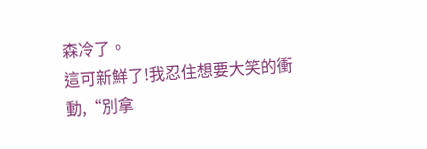森冷了。
這可新鮮了!我忍住想要大笑的衝動,“別拿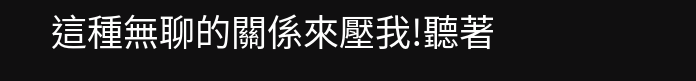這種無聊的關係來壓我!聽著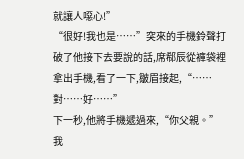就讓人噁心!”
“很好!我也是……”突來的手機鈴聲打破了他接下去要說的話,席郗辰從褲袋裡拿出手機,看了一下,皺眉接起,“……對……好……”
下一秒,他將手機遞過來,“你父親。”
我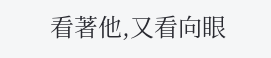看著他,又看向眼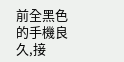前全黑色的手機良久,接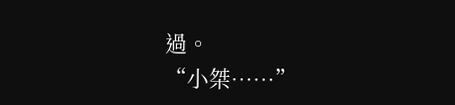過。
“小桀……”